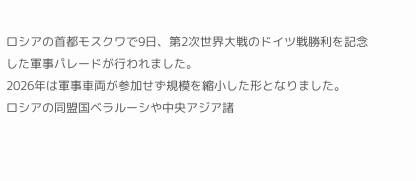ロシアの首都モスクワで9日、第2次世界大戦のドイツ戦勝利を記念した軍事パレードが行われました。
2026年は軍事車両が参加せず規模を縮小した形となりました。
ロシアの同盟国ベラルーシや中央アジア諸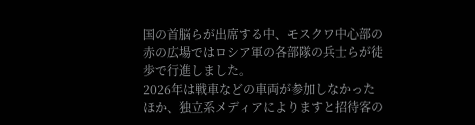国の首脳らが出席する中、モスクワ中心部の赤の広場ではロシア軍の各部隊の兵士らが徒歩で行進しました。
2026年は戦車などの車両が参加しなかったほか、独立系メディアによりますと招待客の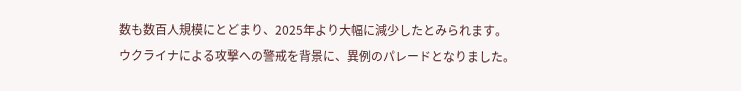数も数百人規模にとどまり、2025年より大幅に減少したとみられます。
ウクライナによる攻撃への警戒を背景に、異例のパレードとなりました。